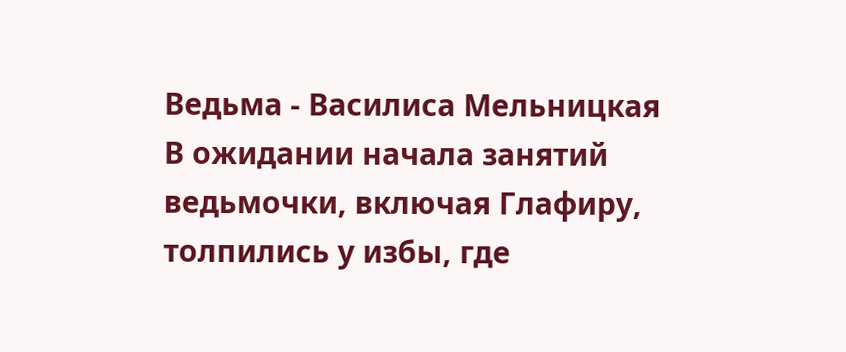Ведьма - Василиса Мельницкая
В ожидании начала занятий ведьмочки, включая Глафиру, толпились у избы, где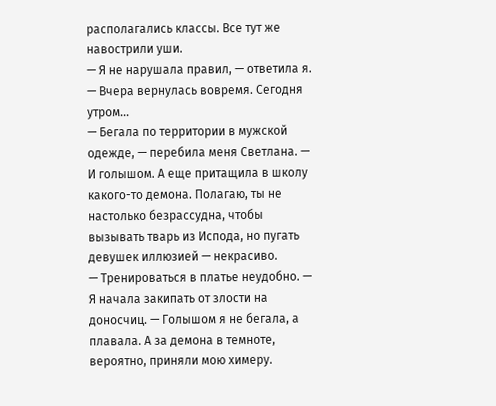располагались классы. Все тут же навострили уши.
— Я не нарушала правил, — ответила я. — Вчера вернулась вовремя. Сегодня утром…
— Бегала по территории в мужской одежде, — перебила меня Светлана. — И голышом. А еще притащила в школу какого-то демона. Полагаю, ты не настолько безрассудна, чтобы вызывать тварь из Испода, но пугать девушек иллюзией — некрасиво.
— Тренироваться в платье неудобно. — Я начала закипать от злости на доносчиц. — Голышом я не бегала, а плавала. А за демона в темноте, вероятно, приняли мою химеру.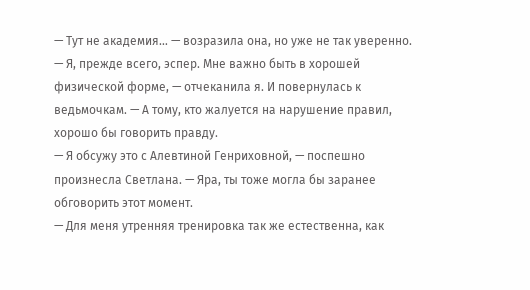— Тут не академия… — возразила она, но уже не так уверенно.
— Я, прежде всего, эспер. Мне важно быть в хорошей физической форме, — отчеканила я. И повернулась к ведьмочкам. — А тому, кто жалуется на нарушение правил, хорошо бы говорить правду.
— Я обсужу это с Алевтиной Генриховной, — поспешно произнесла Светлана. — Яра, ты тоже могла бы заранее обговорить этот момент.
— Для меня утренняя тренировка так же естественна, как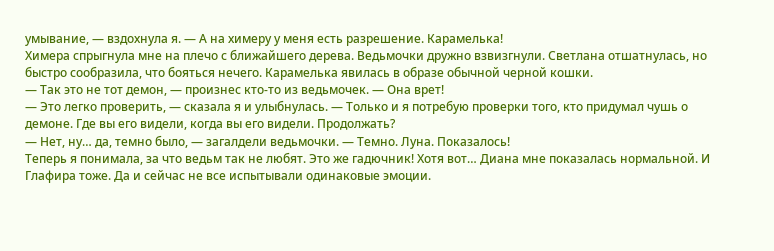умывание, — вздохнула я. — А на химеру у меня есть разрешение. Карамелька!
Химера спрыгнула мне на плечо с ближайшего дерева. Ведьмочки дружно взвизгнули. Светлана отшатнулась, но быстро сообразила, что бояться нечего. Карамелька явилась в образе обычной черной кошки.
— Так это не тот демон, — произнес кто-то из ведьмочек. — Она врет!
— Это легко проверить, — сказала я и улыбнулась. — Только и я потребую проверки того, кто придумал чушь о демоне. Где вы его видели, когда вы его видели. Продолжать?
— Нет, ну… да, темно было, — загалдели ведьмочки. — Темно. Луна. Показалось!
Теперь я понимала, за что ведьм так не любят. Это же гадючник! Хотя вот… Диана мне показалась нормальной. И Глафира тоже. Да и сейчас не все испытывали одинаковые эмоции.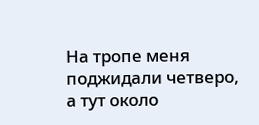На тропе меня поджидали четверо, а тут около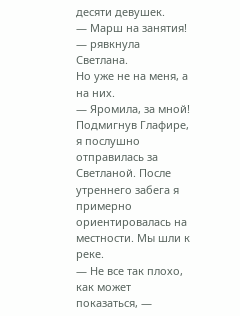десяти девушек.
— Марш на занятия! — рявкнула Светлана.
Но уже не на меня, а на них.
— Яромила, за мной!
Подмигнув Глафире, я послушно отправилась за Светланой. После утреннего забега я примерно ориентировалась на местности. Мы шли к реке.
— Не все так плохо, как может показаться, —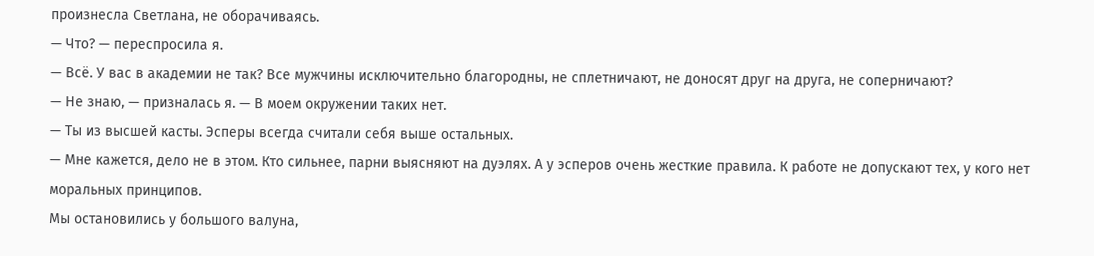произнесла Светлана, не оборачиваясь.
— Что? — переспросила я.
— Всё. У вас в академии не так? Все мужчины исключительно благородны, не сплетничают, не доносят друг на друга, не соперничают?
— Не знаю, — призналась я. — В моем окружении таких нет.
— Ты из высшей касты. Эсперы всегда считали себя выше остальных.
— Мне кажется, дело не в этом. Кто сильнее, парни выясняют на дуэлях. А у эсперов очень жесткие правила. К работе не допускают тех, у кого нет моральных принципов.
Мы остановились у большого валуна,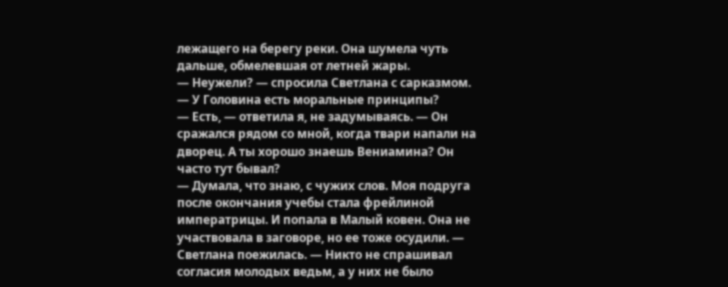лежащего на берегу реки. Она шумела чуть дальше, обмелевшая от летней жары.
— Неужели? — спросила Светлана с сарказмом. — У Головина есть моральные принципы?
— Есть, — ответила я, не задумываясь. — Он сражался рядом со мной, когда твари напали на дворец. А ты хорошо знаешь Вениамина? Он часто тут бывал?
— Думала, что знаю, с чужих слов. Моя подруга после окончания учебы стала фрейлиной императрицы. И попала в Малый ковен. Она не участвовала в заговоре, но ее тоже осудили. — Светлана поежилась. — Никто не спрашивал согласия молодых ведьм, а у них не было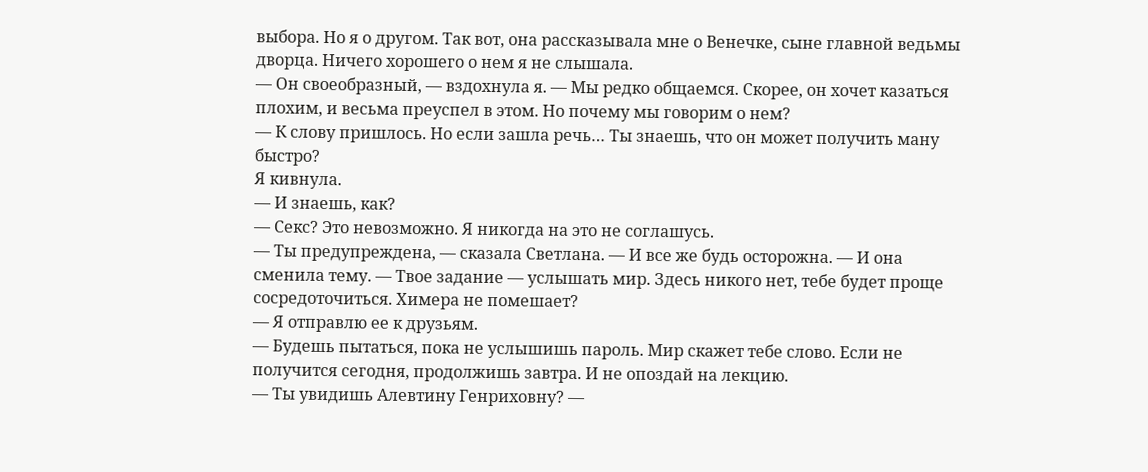выбора. Но я о другом. Так вот, она рассказывала мне о Венечке, сыне главной ведьмы дворца. Ничего хорошего о нем я не слышала.
— Он своеобразный, — вздохнула я. — Мы редко общаемся. Скорее, он хочет казаться плохим, и весьма преуспел в этом. Но почему мы говорим о нем?
— К слову пришлось. Но если зашла речь… Ты знаешь, что он может получить ману быстро?
Я кивнула.
— И знаешь, как?
— Секс? Это невозможно. Я никогда на это не соглашусь.
— Ты предупреждена, — сказала Светлана. — И все же будь осторожна. — И она сменила тему. — Твое задание — услышать мир. Здесь никого нет, тебе будет проще сосредоточиться. Химера не помешает?
— Я отправлю ее к друзьям.
— Будешь пытаться, пока не услышишь пароль. Мир скажет тебе слово. Если не получится сегодня, продолжишь завтра. И не опоздай на лекцию.
— Ты увидишь Алевтину Генриховну? —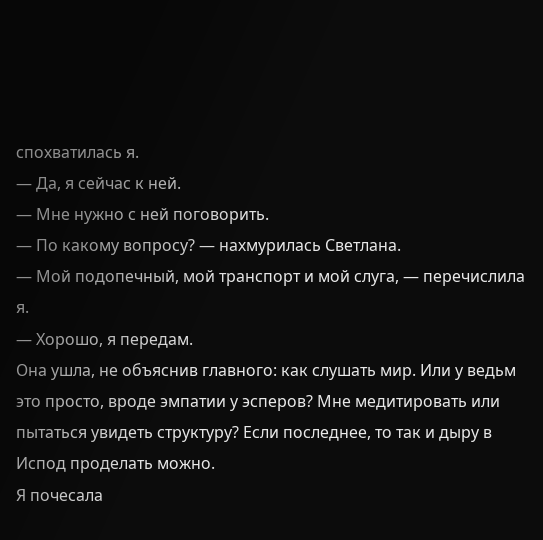спохватилась я.
— Да, я сейчас к ней.
— Мне нужно с ней поговорить.
— По какому вопросу? — нахмурилась Светлана.
— Мой подопечный, мой транспорт и мой слуга, — перечислила я.
— Хорошо, я передам.
Она ушла, не объяснив главного: как слушать мир. Или у ведьм это просто, вроде эмпатии у эсперов? Мне медитировать или пытаться увидеть структуру? Если последнее, то так и дыру в Испод проделать можно.
Я почесала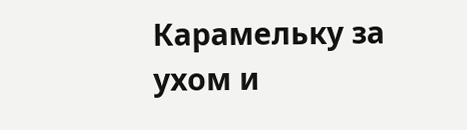Карамельку за ухом и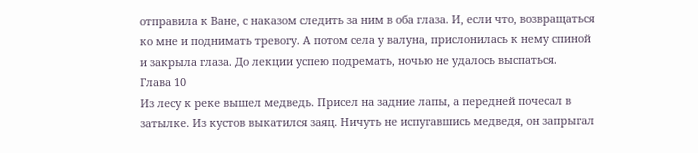отправила к Ване, с наказом следить за ним в оба глаза. И, если что, возвращаться ко мне и поднимать тревогу. А потом села у валуна, прислонилась к нему спиной и закрыла глаза. До лекции успею подремать, ночью не удалось выспаться.
Глава 10
Из лесу к реке вышел медведь. Присел на задние лапы, а передней почесал в затылке. Из кустов выкатился заяц. Ничуть не испугавшись медведя, он запрыгал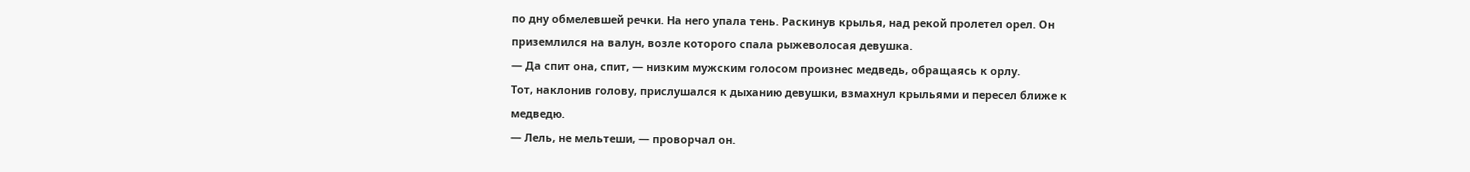по дну обмелевшей речки. На него упала тень. Раскинув крылья, над рекой пролетел орел. Он приземлился на валун, возле которого спала рыжеволосая девушка.
— Да спит она, спит, — низким мужским голосом произнес медведь, обращаясь к орлу.
Тот, наклонив голову, прислушался к дыханию девушки, взмахнул крыльями и пересел ближе к медведю.
— Лель, не мельтеши, — проворчал он.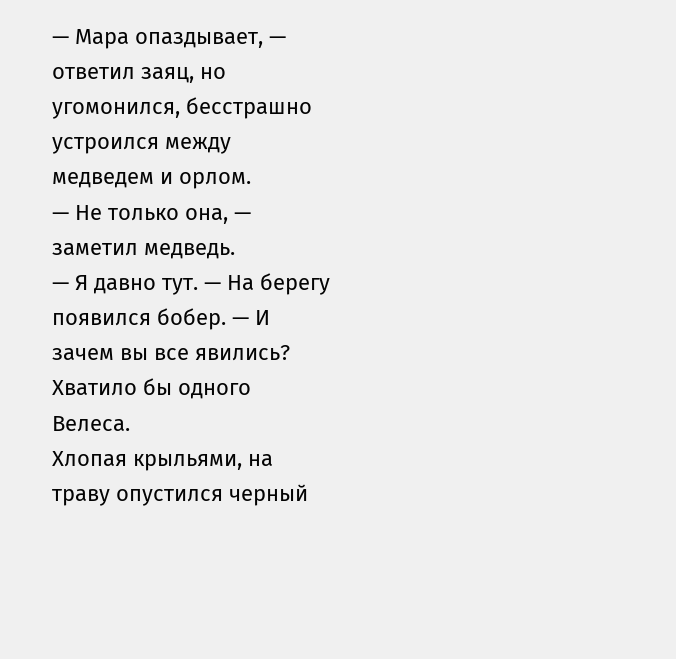— Мара опаздывает, — ответил заяц, но угомонился, бесстрашно устроился между медведем и орлом.
— Не только она, — заметил медведь.
— Я давно тут. — На берегу появился бобер. — И зачем вы все явились? Хватило бы одного Велеса.
Хлопая крыльями, на траву опустился черный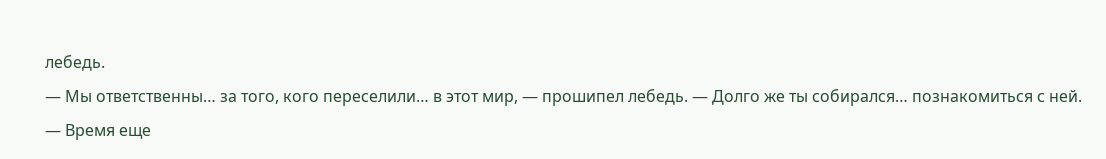лебедь.
— Мы ответственны… за того, кого переселили… в этот мир, — прошипел лебедь. — Долго же ты собирался… познакомиться с ней.
— Время еще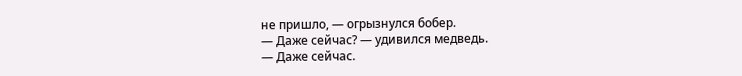не пришло, — огрызнулся бобер.
— Даже сейчас? — удивился медведь.
— Даже сейчас.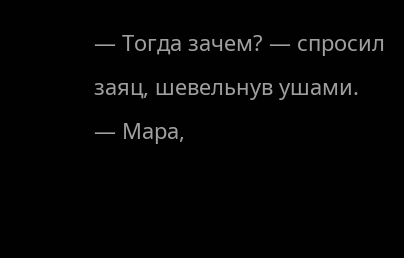— Тогда зачем? — спросил заяц, шевельнув ушами.
— Мара,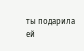ты подарила ей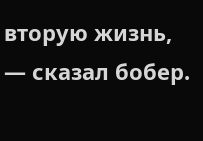вторую жизнь, — сказал бобер.